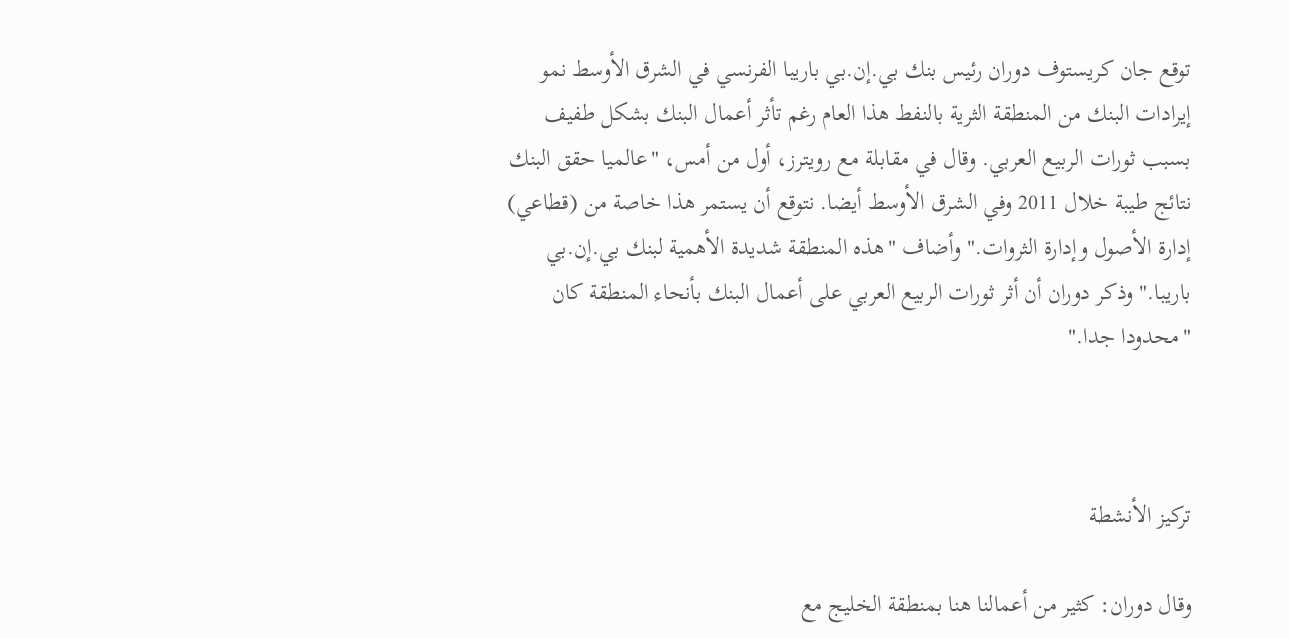توقع جان كريستوف دوران رئيس بنك بي.إن.بي باريبا الفرنسي في الشرق الأوسط نمو إيرادات البنك من المنطقة الثرية بالنفط هذا العام رغم تأثر أعمال البنك بشكل طفيف بسبب ثورات الربيع العربي. وقال في مقابلة مع رويترز، أول من أمس، "عالميا حقق البنك نتائج طيبة خلال 2011 وفي الشرق الأوسط أيضا. نتوقع أن يستمر هذا خاصة من (قطاعي) إدارة الأصول وإدارة الثروات." وأضاف "هذه المنطقة شديدة الأهمية لبنك بي.إن.بي باريبا." وذكر دوران أن أثر ثورات الربيع العربي على أعمال البنك بأنحاء المنطقة كان "محدودا جدا."



تركيز الأنشطة

وقال دوران: كثير من أعمالنا هنا بمنطقة الخليج مع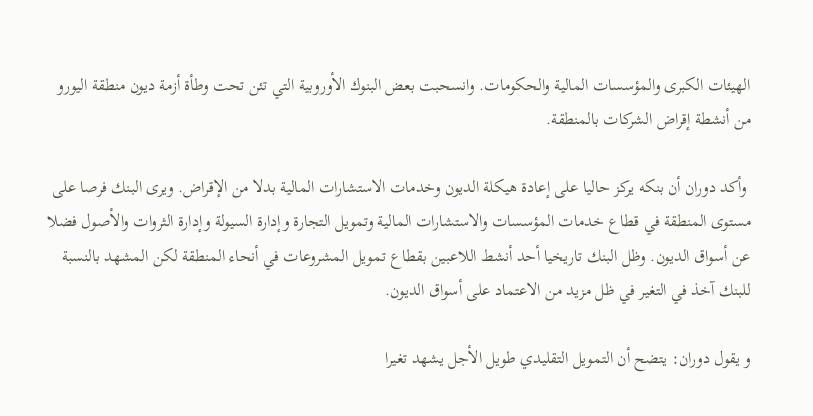الهيئات الكبرى والمؤسسات المالية والحكومات. وانسحبت بعض البنوك الأوروبية التي تئن تحت وطأة أزمة ديون منطقة اليورو من أنشطة إقراض الشركات بالمنطقة.

 وأكد دوران أن بنكه يركز حاليا على إعادة هيكلة الديون وخدمات الاستشارات المالية بدلا من الإقراض. ويرى البنك فرصا على مستوى المنطقة في قطاع خدمات المؤسسات والاستشارات المالية وتمويل التجارة وإدارة السيولة وإدارة الثروات والأصول فضلا عن أسواق الديون. وظل البنك تاريخيا أحد أنشط اللاعبين بقطاع تمويل المشروعات في أنحاء المنطقة لكن المشهد بالنسبة للبنك آخذ في التغير في ظل مزيد من الاعتماد على أسواق الديون.

و يقول دوران: يتضح أن التمويل التقليدي طويل الأجل يشهد تغيرا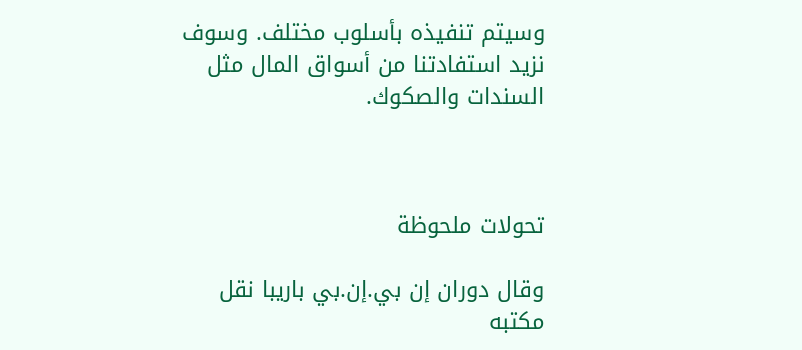وسيتم تنفيذه بأسلوب مختلف. وسوف نزيد استفادتنا من أسواق المال مثل السندات والصكوك.



تحولات ملحوظة

وقال دوران إن بي.إن.بي باريبا نقل مكتبه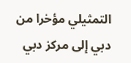التمثيلي مؤخرا من دبي إلى مركز دبي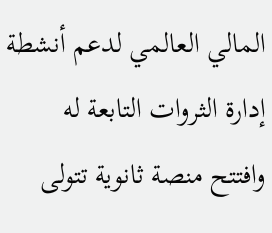المالي العالمي لدعم أنشطة إدارة الثروات التابعة له وافتتح منصة ثانوية تتولى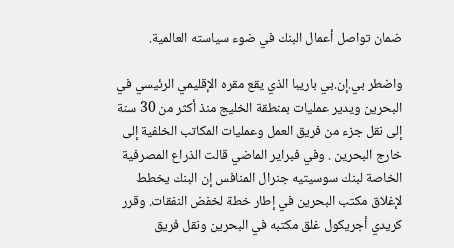ضمان تواصل أعمال البنك في ضوء سياسته العالمية.

واضطر بي.إن.بي باريبا الذي يقع مقره الإقليمي الرئيسي في البحرين ويدير عمليات بمنطقة الخليج منذ أكثر من 30 سنة إلى نقل جزء من فريق العمل وعمليات المكاتب الخلفية إلى خارج البحرين . وفي فبراير الماضي قالت الذراع المصرفية الخاصة لبنك سوسيتيه جنرال المنافس إن البنك يخطط لإغلاق مكتب البحرين في إطار خطة لخفض النفقات. وقرر كريدي أجريكول غلق مكتبه في البحرين ونقل فريق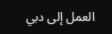العمل إلى دبي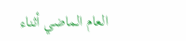العام الماضي أثناء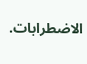الاضطرابات.